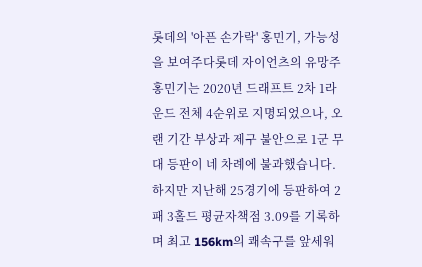롯데의 '아픈 손가락' 홍민기, 가능성을 보여주다롯데 자이언츠의 유망주 홍민기는 2020년 드래프트 2차 1라운드 전체 4순위로 지명되었으나, 오랜 기간 부상과 제구 불안으로 1군 무대 등판이 네 차례에 불과했습니다. 하지만 지난해 25경기에 등판하여 2패 3홀드 평균자책점 3.09를 기록하며 최고 156km의 쾌속구를 앞세워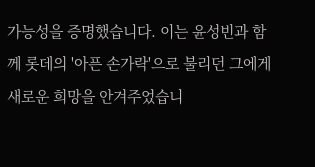가능성을 증명했습니다. 이는 윤성빈과 함께 롯데의 '아픈 손가락'으로 불리던 그에게 새로운 희망을 안겨주었습니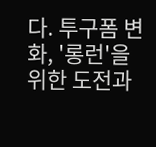다. 투구폼 변화, '롱런'을 위한 도전과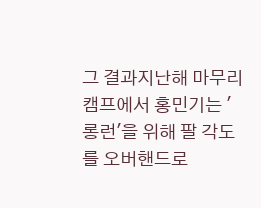그 결과지난해 마무리캠프에서 홍민기는 '롱런'을 위해 팔 각도를 오버핸드로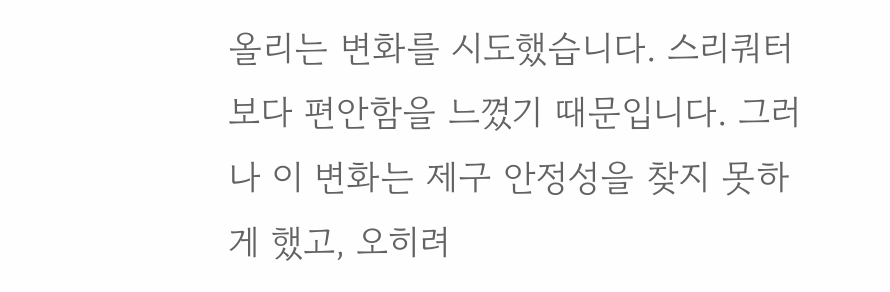올리는 변화를 시도했습니다. 스리쿼터보다 편안함을 느꼈기 때문입니다. 그러나 이 변화는 제구 안정성을 찾지 못하게 했고, 오히려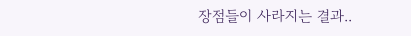장점들이 사라지는 결과..